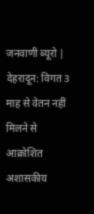जनवाणी ब्यूरो |
देहरादून: विगत 3 माह से वेतन नहीं मिलने से आक्रोशित अशासकीय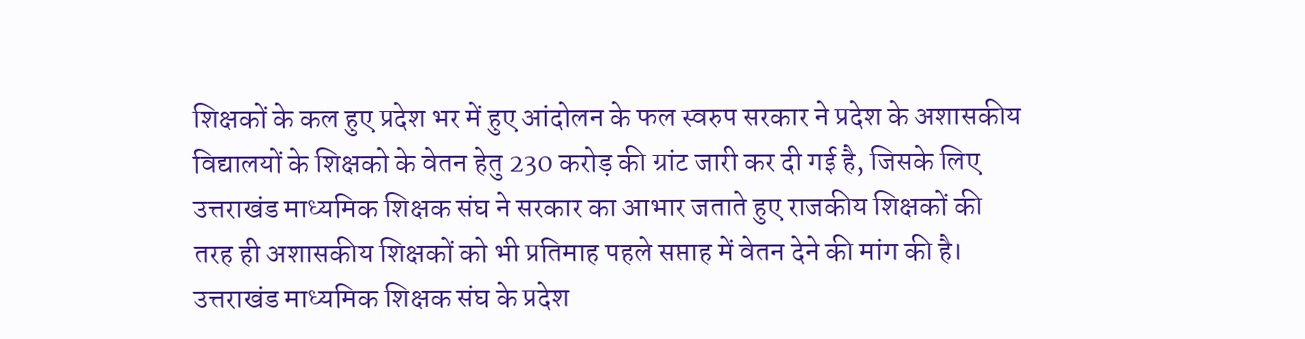शिक्षकों के कल हुए प्रदेश भर में हुए आंदोलन के फल स्वरुप सरकार ने प्रदेश के अशासकीय विद्यालयों के शिक्षको के वेतन हेतु 230 करोड़ की ग्रांट जारी कर दी गई है, जिसके लिए उत्तराखंड माध्यमिक शिक्षक संघ ने सरकार का आभार जताते हुए राजकीय शिक्षकों की तरह ही अशासकीय शिक्षकों को भी प्रतिमाह पहले सप्ताह में वेतन देने की मांग की है।
उत्तराखंड माध्यमिक शिक्षक संघ के प्रदेश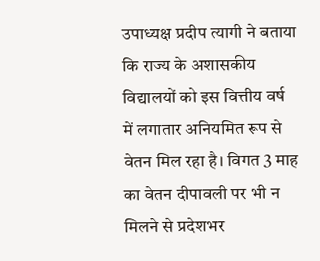उपाध्यक्ष प्रदीप त्यागी ने बताया कि राज्य के अशासकीय विद्यालयों को इस वित्तीय वर्ष में लगातार अनियमित रूप से वेतन मिल रहा है। विगत 3 माह का वेतन दीपावली पर भी न मिलने से प्रदेशभर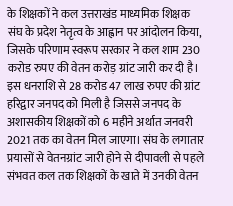के शिक्षकों ने कल उत्तराखंड माध्यमिक शिक्षक संघ के प्रदेश नेतृत्व के आह्वान पर आंदोलन किया, जिसके परिणाम स्वरूप सरकार ने कल शाम 230 करोड रुपए की वेतन करोड़ ग्रांट जारी कर दी है।
इस धनराशि से 28 करोड 47 लाख रुपए की ग्रांट हरिद्वार जनपद को मिली है जिससे जनपद के अशासकीय शिक्षकों को 6 महीने अर्थात जनवरी 2021 तक का वेतन मिल जाएगा। संघ के लगातार प्रयासों से वेतनग्रांट जारी होने से दीपावली से पहले संभवत कल तक शिक्षकों के खाते में उनकी वेतन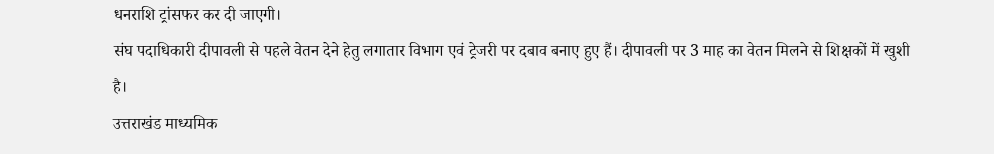धनराशि ट्रांसफर कर दी जाएगी।
संघ पदाधिकारी दीपावली से पहले वेतन देने हेतु लगातार विभाग एवं ट्रेजरी पर दबाव बनाए हुए हैं। दीपावली पर 3 माह का वेतन मिलने से शिक्षकों में खुशी है।
उत्तराखंड माध्यमिक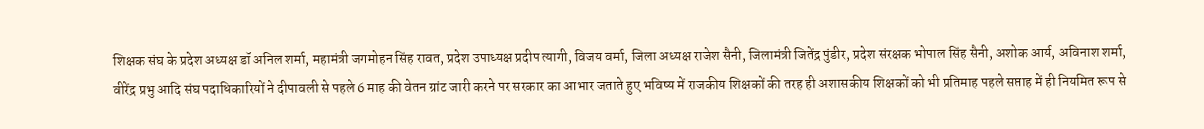शिक्षक संघ के प्रदेश अध्यक्ष डॉ अनिल शर्मा, महामंत्री जगमोहन सिंह रावत, प्रदेश उपाध्यक्ष प्रदीप त्यागी, विजय वर्मा, जिला अध्यक्ष राजेश सैनी, जिलामंत्री जितेंद्र पुंडीर, प्रदेश संरक्षक भोपाल सिंह सैनी, अशोक आर्य, अविनाश शर्मा, वीरेंद्र प्रभु आदि संघ पदाधिकारियों ने दीपावली से पहले 6 माह की वेतन ग्रांट जारी करने पर सरकार का आभार जताते हुए भविष्य में राजकीय शिक्षकों की तरह ही अशासकीय शिक्षकों को भी प्रतिमाह पहले सप्ताह में ही नियमित रूप से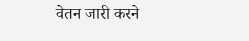वेतन जारी करने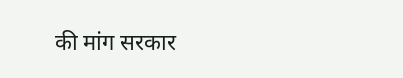की मांग सरकार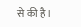से की है।